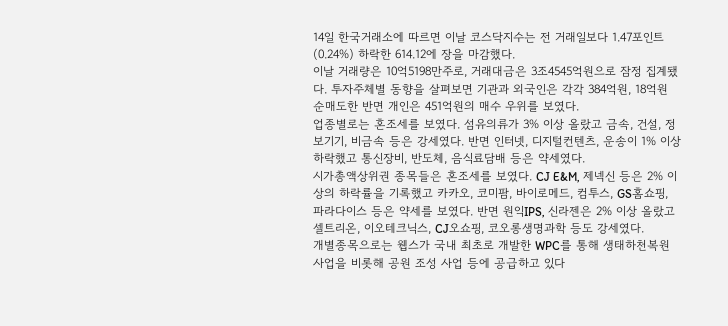14일 한국거래소에 따르면 이날 코스닥지수는 전 거래일보다 1.47포인트(0.24%) 하락한 614.12에 장을 마감했다.
이날 거래량은 10억5198만주로, 거래대금은 3조4545억원으로 잠정 집계됐다. 투자주체별 동향을 살펴보면 기관과 외국인은 각각 384억원, 18억원 순매도한 반면 개인은 451억원의 매수 우위를 보였다.
업종별로는 혼조세를 보였다. 섬유의류가 3% 이상 올랐고 금속, 건설, 정보기기, 비금속 등은 강세였다. 반면 인터넷, 디지털컨텐츠, 운송이 1% 이상 하락했고 통신장비, 반도체, 음식료담배 등은 약세였다.
시가총액상위권 종목들은 혼조세를 보였다. CJ E&M, 제넥신 등은 2% 이상의 하락률을 기록했고 카카오, 코미팜, 바이로메드, 컴투스, GS홈쇼핑, 파라다이스 등은 약세를 보였다. 반면 원익IPS, 신라젠은 2% 이상 올랐고 셀트리온, 이오테크닉스, CJ오쇼핑, 코오롱생명과학 등도 강세였다.
개별종목으로는 웹스가 국내 최초로 개발한 WPC를 통해 생태하천복원 사업을 비롯해 공원 조성 사업 등에 공급하고 있다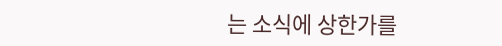는 소식에 상한가를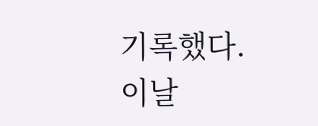기록했다.
이날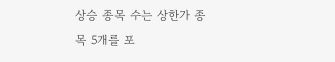상승 종목 수는 상한가 종목 5개를 포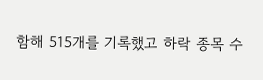함해 515개를 기록했고 하락 종목 수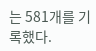는 581개를 기록했다.